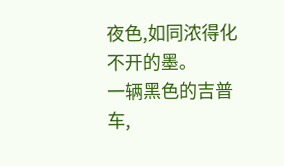夜色,如同浓得化不开的墨。
一辆黑色的吉普车,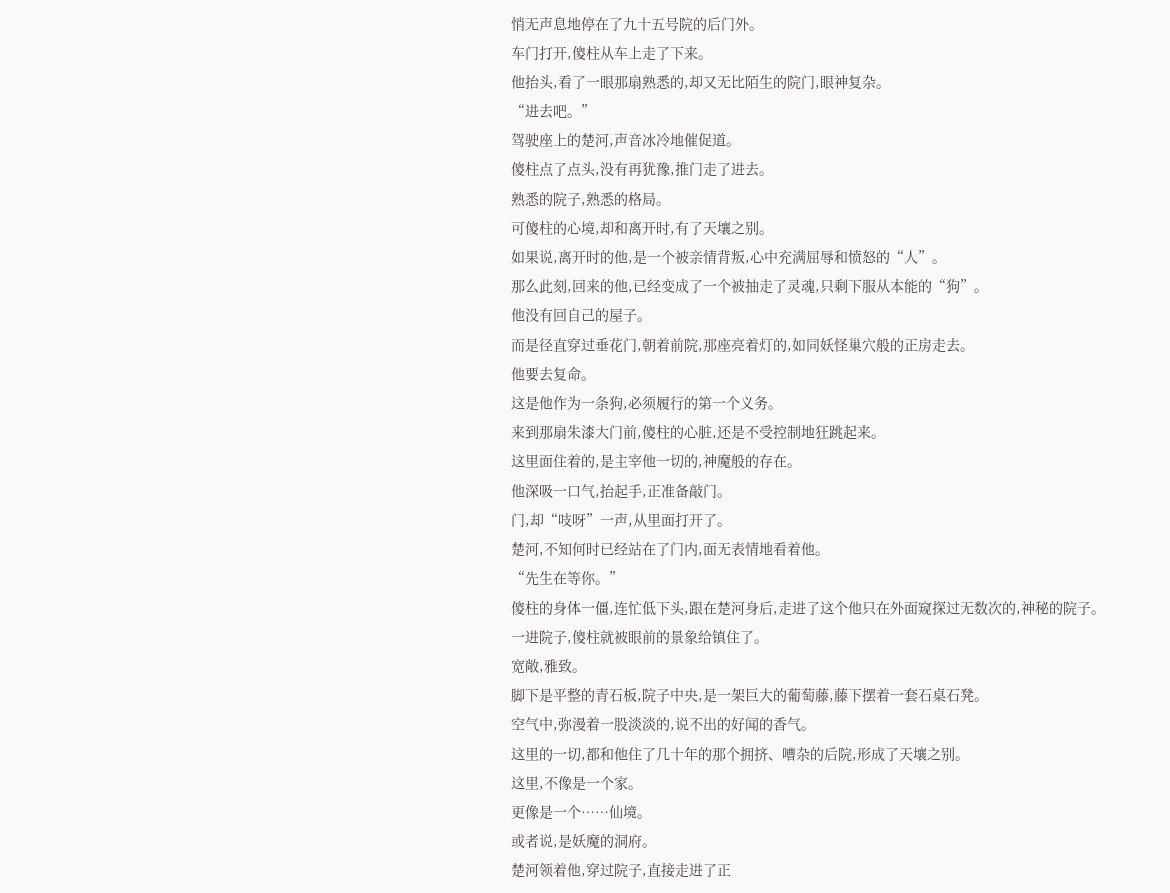悄无声息地停在了九十五号院的后门外。
车门打开,傻柱从车上走了下来。
他抬头,看了一眼那扇熟悉的,却又无比陌生的院门,眼神复杂。
“进去吧。”
驾驶座上的楚河,声音冰冷地催促道。
傻柱点了点头,没有再犹豫,推门走了进去。
熟悉的院子,熟悉的格局。
可傻柱的心境,却和离开时,有了天壤之别。
如果说,离开时的他,是一个被亲情背叛,心中充满屈辱和愤怒的“人”。
那么此刻,回来的他,已经变成了一个被抽走了灵魂,只剩下服从本能的“狗”。
他没有回自己的屋子。
而是径直穿过垂花门,朝着前院,那座亮着灯的,如同妖怪巢穴般的正房走去。
他要去复命。
这是他作为一条狗,必须履行的第一个义务。
来到那扇朱漆大门前,傻柱的心脏,还是不受控制地狂跳起来。
这里面住着的,是主宰他一切的,神魔般的存在。
他深吸一口气,抬起手,正准备敲门。
门,却“吱呀”一声,从里面打开了。
楚河,不知何时已经站在了门内,面无表情地看着他。
“先生在等你。”
傻柱的身体一僵,连忙低下头,跟在楚河身后,走进了这个他只在外面窥探过无数次的,神秘的院子。
一进院子,傻柱就被眼前的景象给镇住了。
宽敞,雅致。
脚下是平整的青石板,院子中央,是一架巨大的葡萄藤,藤下摆着一套石桌石凳。
空气中,弥漫着一股淡淡的,说不出的好闻的香气。
这里的一切,都和他住了几十年的那个拥挤、嘈杂的后院,形成了天壤之别。
这里,不像是一个家。
更像是一个……仙境。
或者说,是妖魔的洞府。
楚河领着他,穿过院子,直接走进了正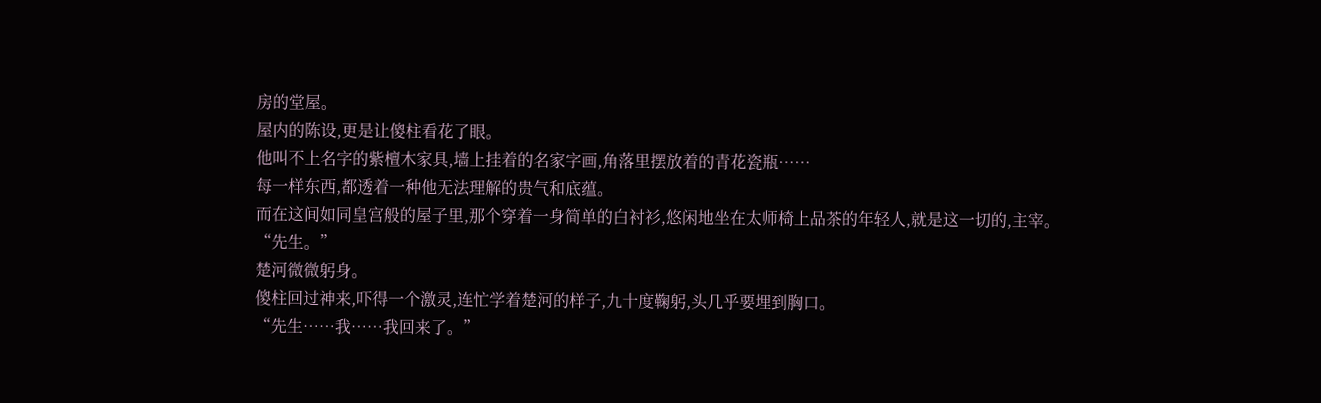房的堂屋。
屋内的陈设,更是让傻柱看花了眼。
他叫不上名字的紫檀木家具,墙上挂着的名家字画,角落里摆放着的青花瓷瓶……
每一样东西,都透着一种他无法理解的贵气和底蕴。
而在这间如同皇宫般的屋子里,那个穿着一身简单的白衬衫,悠闲地坐在太师椅上品茶的年轻人,就是这一切的,主宰。
“先生。”
楚河微微躬身。
傻柱回过神来,吓得一个激灵,连忙学着楚河的样子,九十度鞠躬,头几乎要埋到胸口。
“先生……我……我回来了。”